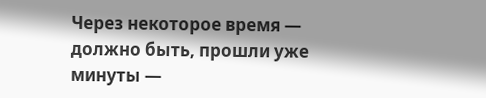Через некоторое время — должно быть, прошли уже минуты —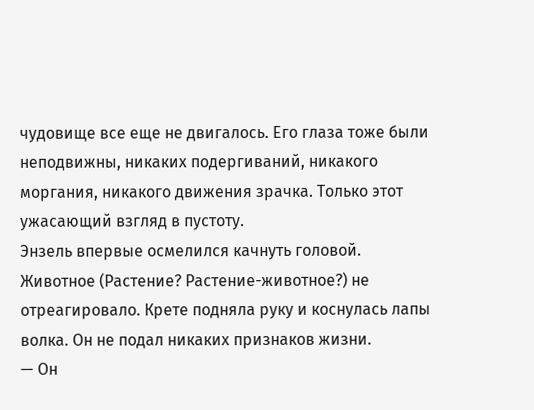чудовище все еще не двигалось. Его глаза тоже были неподвижны, никаких подергиваний, никакого моргания, никакого движения зрачка. Только этот ужасающий взгляд в пустоту.
Энзель впервые осмелился качнуть головой. Животное (Растение? Растение-животное?) не отреагировало. Крете подняла руку и коснулась лапы волка. Он не подал никаких признаков жизни.
— Он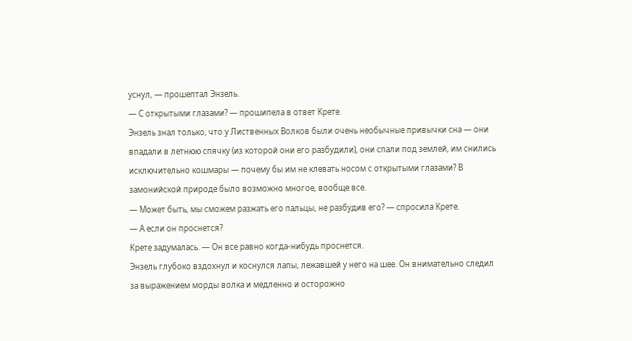уснул, — прошептал Энзель.
— С открытыми глазами? — прошипела в ответ Крете.
Энзель знал только, что у Лиственных Волков были очень необычные привычки сна — они впадали в летнюю спячку (из которой они его разбудили), они спали под землей, им снились исключительно кошмары — почему бы им не клевать носом с открытыми глазами? В замонийской природе было возможно многое, вообще все.
— Может быть, мы сможем разжать его пальцы, не разбудив его? — спросила Крете.
— А если он проснется?
Крете задумалась. — Он все равно когда-нибудь проснется.
Энзель глубоко вздохнул и коснулся лапы, лежавшей у него на шее. Он внимательно следил за выражением морды волка и медленно и осторожно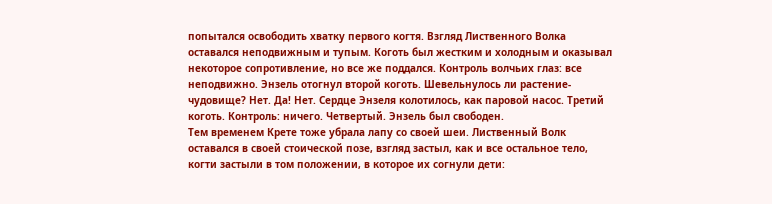попытался освободить хватку первого когтя. Взгляд Лиственного Волка оставался неподвижным и тупым. Коготь был жестким и холодным и оказывал некоторое сопротивление, но все же поддался. Контроль волчьих глаз: все неподвижно. Энзель отогнул второй коготь. Шевельнулось ли растение-чудовище? Нет. Да! Нет. Сердце Энзеля колотилось, как паровой насос. Третий коготь. Контроль: ничего. Четвертый. Энзель был свободен.
Тем временем Крете тоже убрала лапу со своей шеи. Лиственный Волк оставался в своей стоической позе, взгляд застыл, как и все остальное тело, когти застыли в том положении, в которое их согнули дети: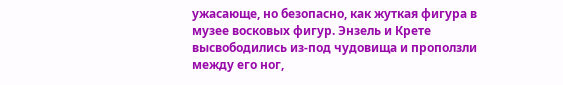ужасающе, но безопасно, как жуткая фигура в музее восковых фигур. Энзель и Крете высвободились из-под чудовища и проползли между его ног,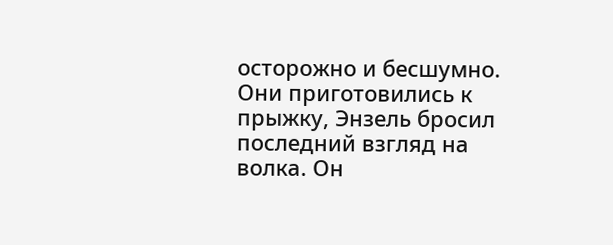осторожно и бесшумно. Они приготовились к прыжку, Энзель бросил последний взгляд на волка. Он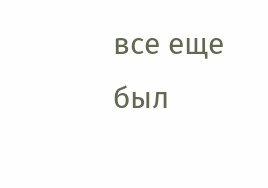все еще был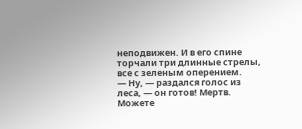неподвижен. И в его спине торчали три длинные стрелы, все с зеленым оперением.
— Ну, — раздался голос из леса, — он готов! Мертв. Можете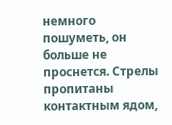немного пошуметь, он больше не проснется. Стрелы пропитаны контактным ядом,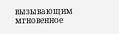вызывающим мгновенное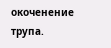окоченение трупа.